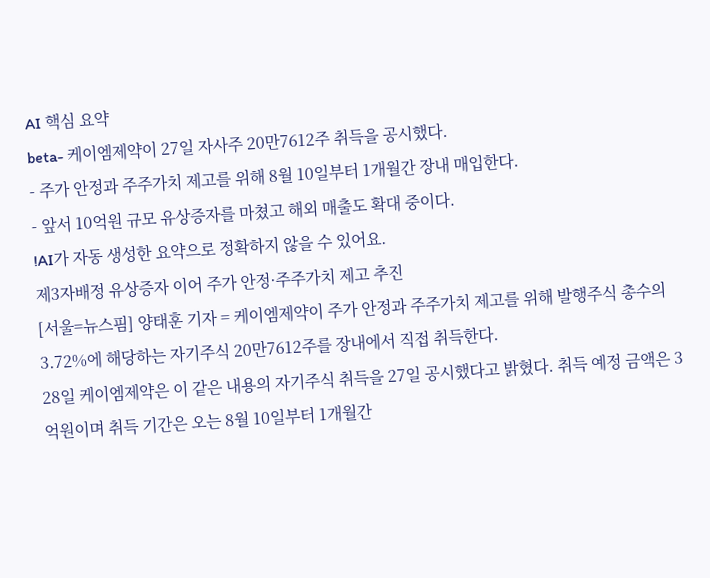AI 핵심 요약
beta- 케이엠제약이 27일 자사주 20만7612주 취득을 공시했다.
- 주가 안정과 주주가치 제고를 위해 8월 10일부터 1개월간 장내 매입한다.
- 앞서 10억원 규모 유상증자를 마쳤고 해외 매출도 확대 중이다.
!AI가 자동 생성한 요약으로 정확하지 않을 수 있어요.
제3자배정 유상증자 이어 주가 안정·주주가치 제고 추진
[서울=뉴스핌] 양태훈 기자 = 케이엠제약이 주가 안정과 주주가치 제고를 위해 발행주식 총수의 3.72%에 해당하는 자기주식 20만7612주를 장내에서 직접 취득한다.
28일 케이엠제약은 이 같은 내용의 자기주식 취득을 27일 공시했다고 밝혔다. 취득 예정 금액은 3억원이며 취득 기간은 오는 8월 10일부터 1개월간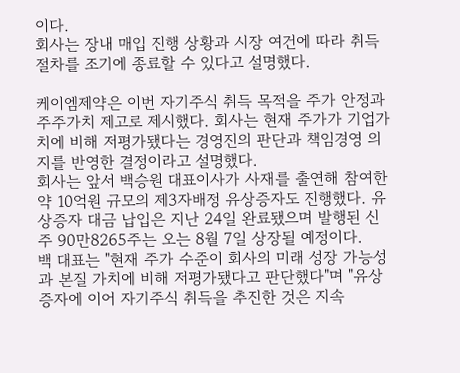이다.
회사는 장내 매입 진행 상황과 시장 여건에 따라 취득 절차를 조기에 종료할 수 있다고 설명했다.

케이엠제약은 이번 자기주식 취득 목적을 주가 안정과 주주가치 제고로 제시했다. 회사는 현재 주가가 기업가치에 비해 저평가됐다는 경영진의 판단과 책임경영 의지를 반영한 결정이라고 설명했다.
회사는 앞서 백승원 대표이사가 사재를 출연해 참여한 약 10억원 규모의 제3자배정 유상증자도 진행했다. 유상증자 대금 납입은 지난 24일 완료됐으며 발행된 신주 90만8265주는 오는 8월 7일 상장될 예정이다.
백 대표는 "현재 주가 수준이 회사의 미래 성장 가능성과 본질 가치에 비해 저평가됐다고 판단했다"며 "유상증자에 이어 자기주식 취득을 추진한 것은 지속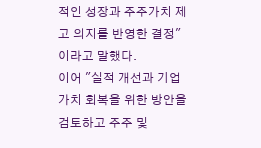적인 성장과 주주가치 제고 의지를 반영한 결정"이라고 말했다.
이어 "실적 개선과 기업가치 회복을 위한 방안을 검토하고 주주 및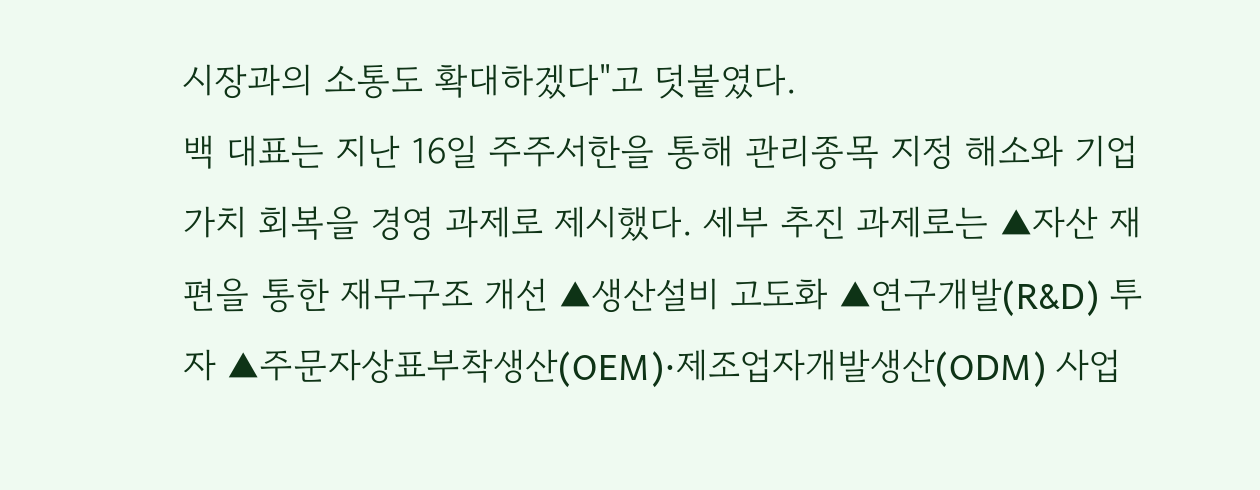시장과의 소통도 확대하겠다"고 덧붙였다.
백 대표는 지난 16일 주주서한을 통해 관리종목 지정 해소와 기업가치 회복을 경영 과제로 제시했다. 세부 추진 과제로는 ▲자산 재편을 통한 재무구조 개선 ▲생산설비 고도화 ▲연구개발(R&D) 투자 ▲주문자상표부착생산(OEM)·제조업자개발생산(ODM) 사업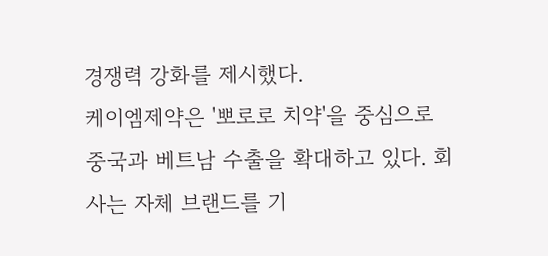경쟁력 강화를 제시했다.
케이엠제약은 '뽀로로 치약'을 중심으로 중국과 베트남 수출을 확대하고 있다. 회사는 자체 브랜드를 기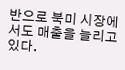반으로 북미 시장에서도 매출을 늘리고 있다.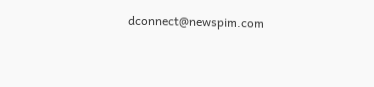dconnect@newspim.com